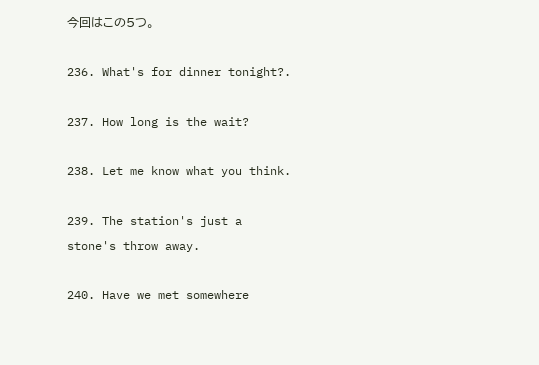今回はこの5つ。

236. What's for dinner tonight?.

237. How long is the wait?

238. Let me know what you think.

239. The station's just a stone's throw away.

240. Have we met somewhere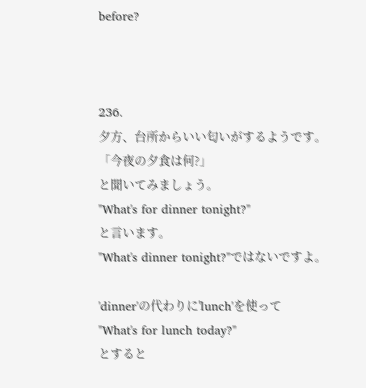before?



236.
夕方、台所からいい匂いがするようです。
「今夜の夕食は何?」
と聞いてみましょう。
"What's for dinner tonight?"
と言います。
"What's dinner tonight?"ではないですよ。

'dinner'の代わりに'lunch'を使って
"What's for lunch today?"
とすると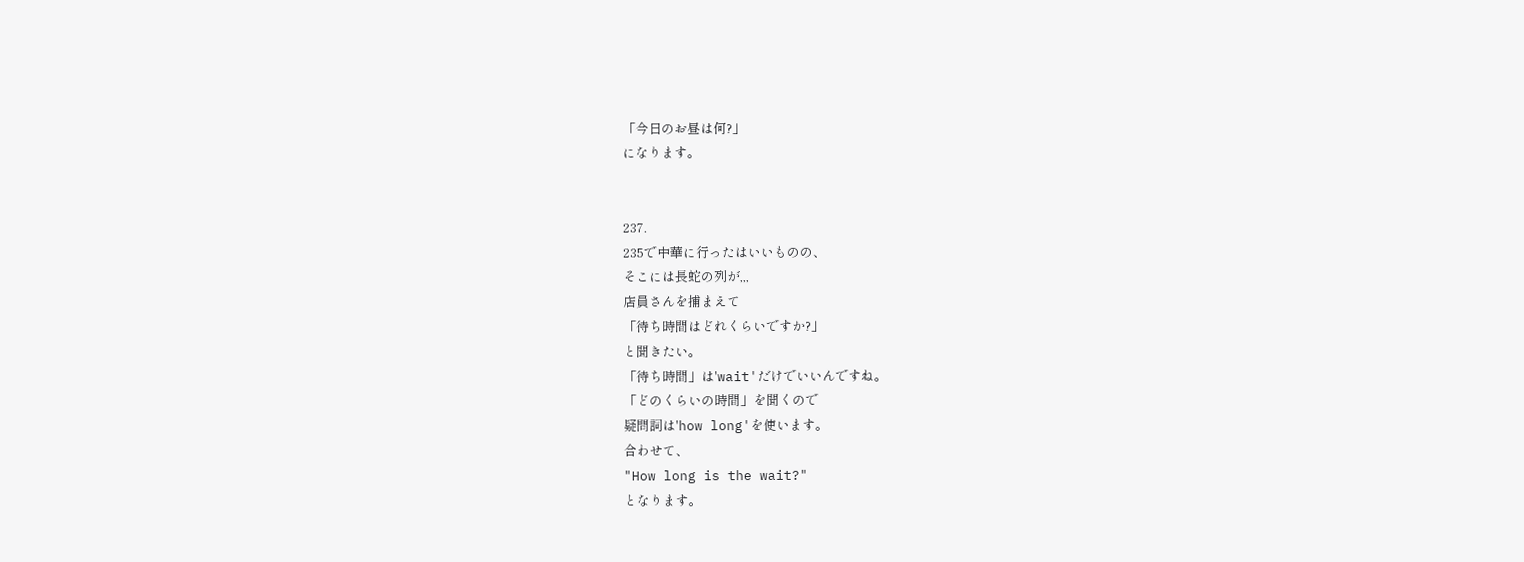「今日のお昼は何?」
になります。


237.
235で中華に行ったはいいものの、
そこには長蛇の列が,,,
店員さんを捕まえて
「待ち時間はどれくらいですか?」
と聞きたい。
「待ち時間」は'wait'だけでいいんですね。
「どのくらいの時間」を聞くので
疑問詞は'how long'を使います。
合わせて、
"How long is the wait?"
となります。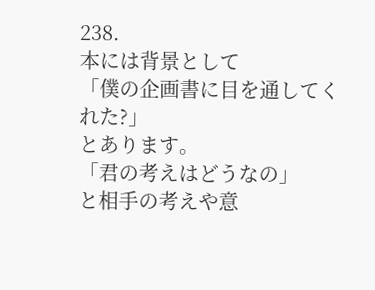238.
本には背景として
「僕の企画書に目を通してくれた?」
とあります。
「君の考えはどうなの」
と相手の考えや意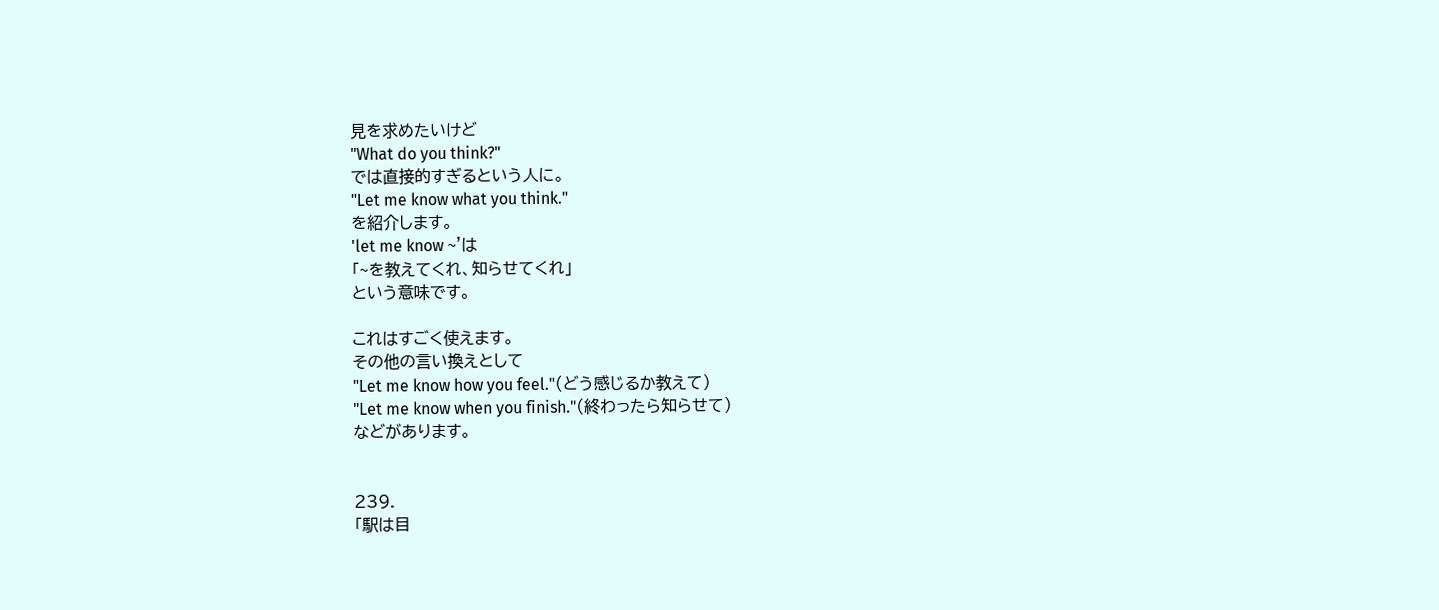見を求めたいけど
"What do you think?"
では直接的すぎるという人に。
"Let me know what you think."
を紹介します。
'let me know ~'は
「~を教えてくれ、知らせてくれ」
という意味です。

これはすごく使えます。
その他の言い換えとして
"Let me know how you feel."(どう感じるか教えて)
"Let me know when you finish."(終わったら知らせて)
などがあります。


239.
「駅は目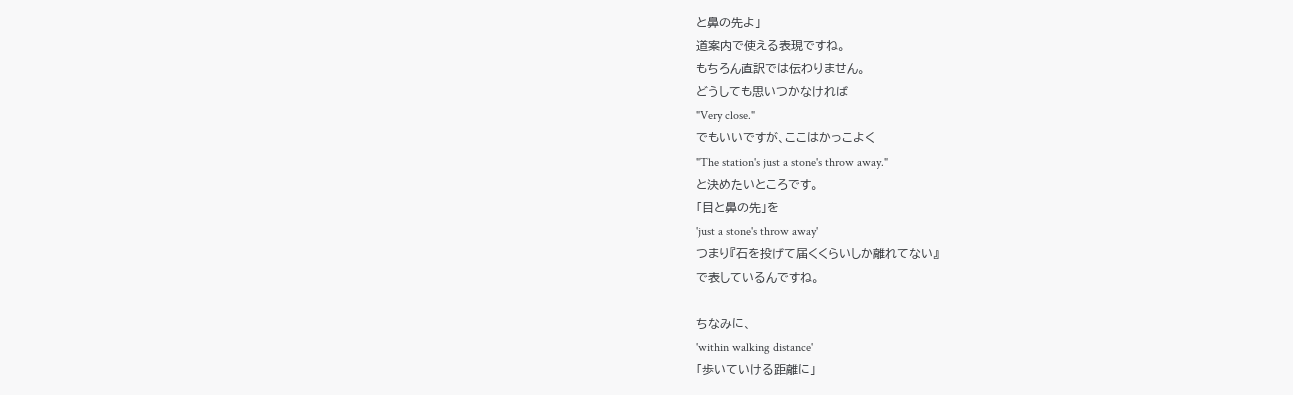と鼻の先よ」
道案内で使える表現ですね。
もちろん直訳では伝わりません。
どうしても思いつかなければ
"Very close."
でもいいですが、ここはかっこよく
"The station's just a stone's throw away."
と決めたいところです。
「目と鼻の先」を
'just a stone's throw away'
つまり『石を投げて届くくらいしか離れてない』
で表しているんですね。

ちなみに、
'within walking distance'
「歩いていける距離に」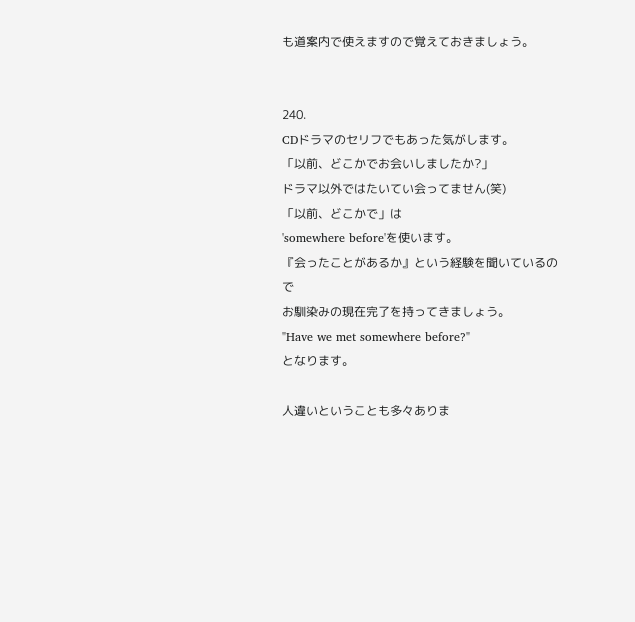も道案内で使えますので覚えておきましょう。


240.
CDドラマのセリフでもあった気がします。
「以前、どこかでお会いしましたか?」
ドラマ以外ではたいてい会ってません(笑)
「以前、どこかで」は
'somewhere before'を使います。
『会ったことがあるか』という経験を聞いているので
お馴染みの現在完了を持ってきましょう。
"Have we met somewhere before?"
となります。

人違いということも多々ありま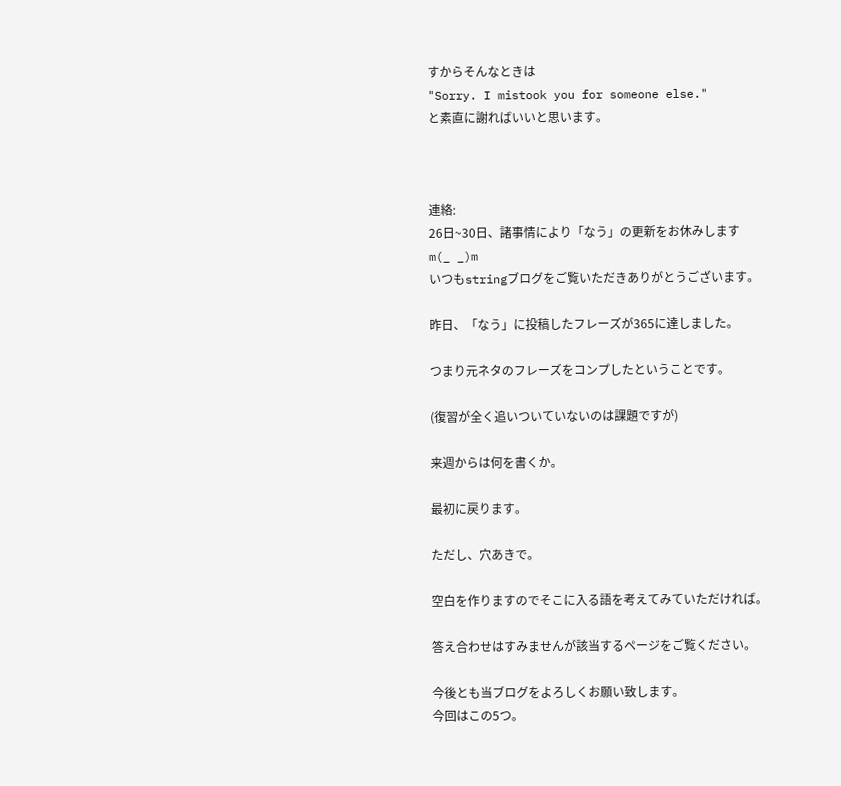すからそんなときは
"Sorry. I mistook you for someone else."
と素直に謝ればいいと思います。



連絡:
26日~30日、諸事情により「なう」の更新をお休みします
m(_ _)m
いつもstringブログをご覧いただきありがとうございます。

昨日、「なう」に投稿したフレーズが365に達しました。

つまり元ネタのフレーズをコンプしたということです。

(復習が全く追いついていないのは課題ですが)

来週からは何を書くか。

最初に戻ります。

ただし、穴あきで。

空白を作りますのでそこに入る語を考えてみていただければ。

答え合わせはすみませんが該当するページをご覧ください。

今後とも当ブログをよろしくお願い致します。
今回はこの5つ。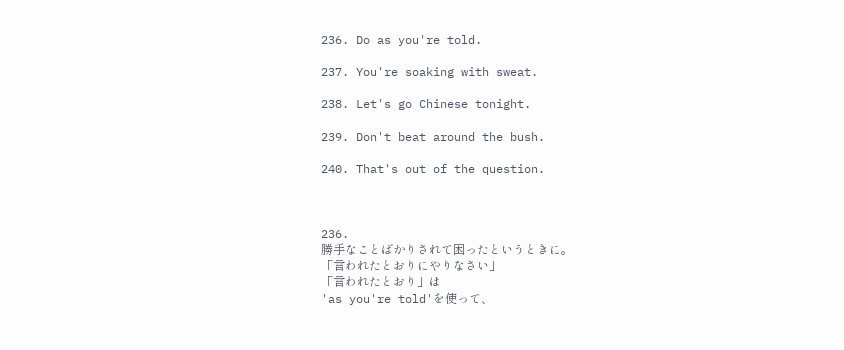236. Do as you're told.

237. You're soaking with sweat.

238. Let's go Chinese tonight.

239. Don't beat around the bush.

240. That's out of the question.



236.
勝手なことばかりされて困ったというときに。
「言われたとおりにやりなさい」
「言われたとおり」は
'as you're told'を使って、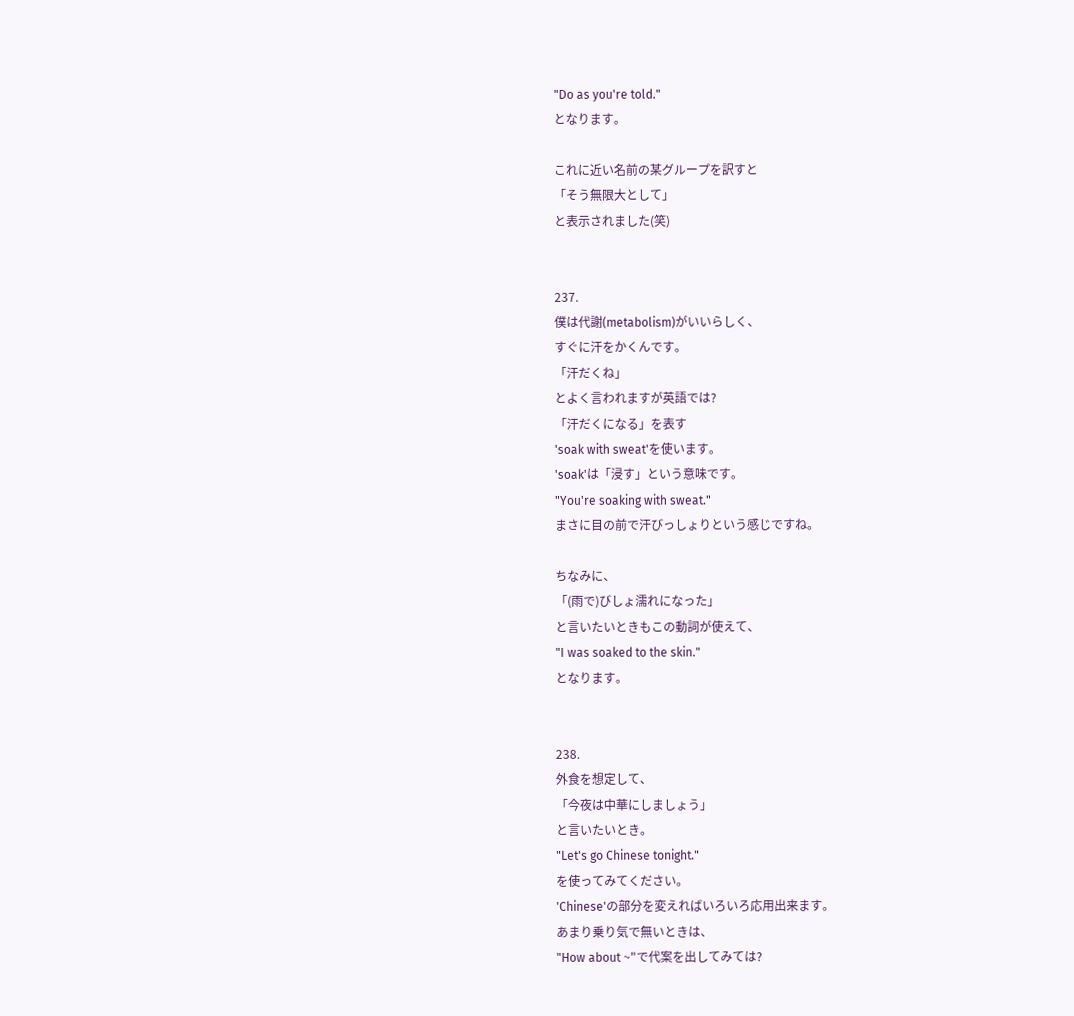"Do as you're told."
となります。

これに近い名前の某グループを訳すと
「そう無限大として」
と表示されました(笑)


237.
僕は代謝(metabolism)がいいらしく、
すぐに汗をかくんです。
「汗だくね」
とよく言われますが英語では?
「汗だくになる」を表す
'soak with sweat'を使います。
'soak'は「浸す」という意味です。
"You're soaking with sweat."
まさに目の前で汗びっしょりという感じですね。

ちなみに、
「(雨で)びしょ濡れになった」
と言いたいときもこの動詞が使えて、
"I was soaked to the skin."
となります。


238.
外食を想定して、
「今夜は中華にしましょう」
と言いたいとき。
"Let's go Chinese tonight."
を使ってみてください。
'Chinese'の部分を変えればいろいろ応用出来ます。
あまり乗り気で無いときは、
"How about ~"で代案を出してみては?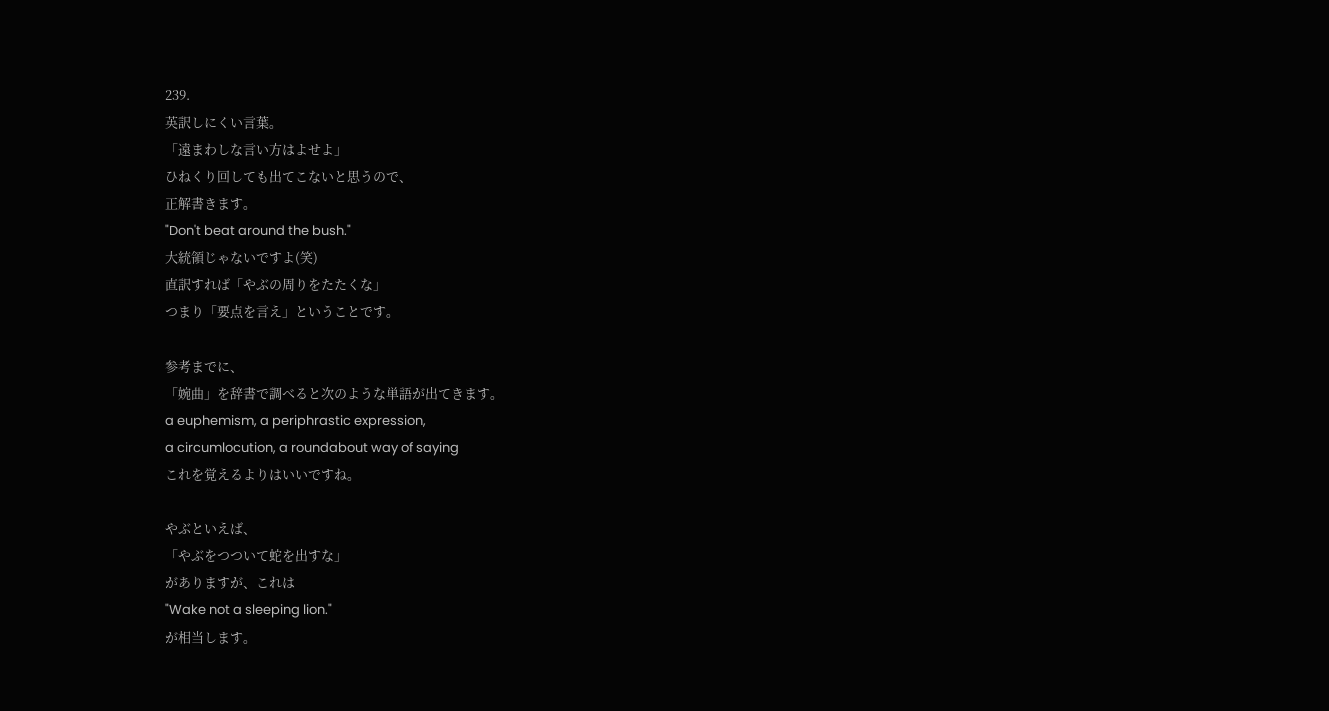239.
英訳しにくい言葉。
「遠まわしな言い方はよせよ」
ひねくり回しても出てこないと思うので、
正解書きます。
"Don't beat around the bush."
大統領じゃないですよ(笑)
直訳すれば「やぶの周りをたたくな」
つまり「要点を言え」ということです。

参考までに、
「婉曲」を辞書で調べると次のような単語が出てきます。
a euphemism, a periphrastic expression,
a circumlocution, a roundabout way of saying
これを覚えるよりはいいですね。

やぶといえば、
「やぶをつついて蛇を出すな」
がありますが、これは
"Wake not a sleeping lion."
が相当します。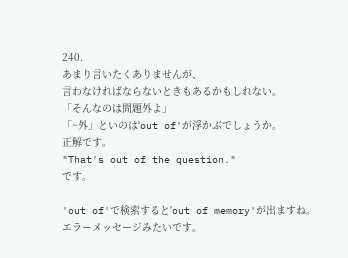240.
あまり言いたくありませんが、
言わなければならないときもあるかもしれない。
「そんなのは問題外よ」
「~外」といのは'out of'が浮かぶでしょうか。
正解です。
"That's out of the question."
です。

'out of'で検索すると'out of memory'が出ますね。
エラーメッセージみたいです。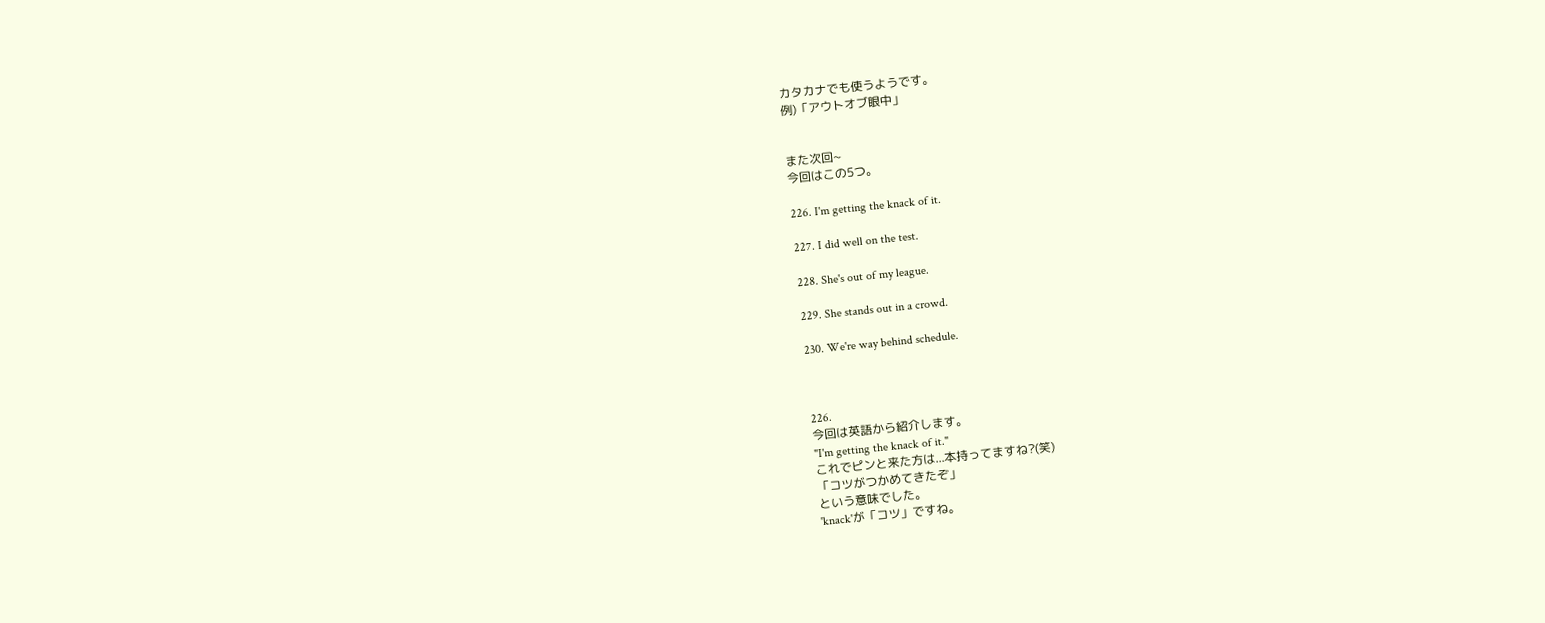カタカナでも使うようです。
例)「アウトオブ眼中」


また次回~
今回はこの5つ。

226. I'm getting the knack of it.

227. I did well on the test.

228. She's out of my league.

229. She stands out in a crowd.

230. We're way behind schedule.



226.
今回は英語から紹介します。
"I'm getting the knack of it."
これでピンと来た方は...本持ってますね?(笑)
「コツがつかめてきたぞ」
という意味でした。
'knack'が「コツ」ですね。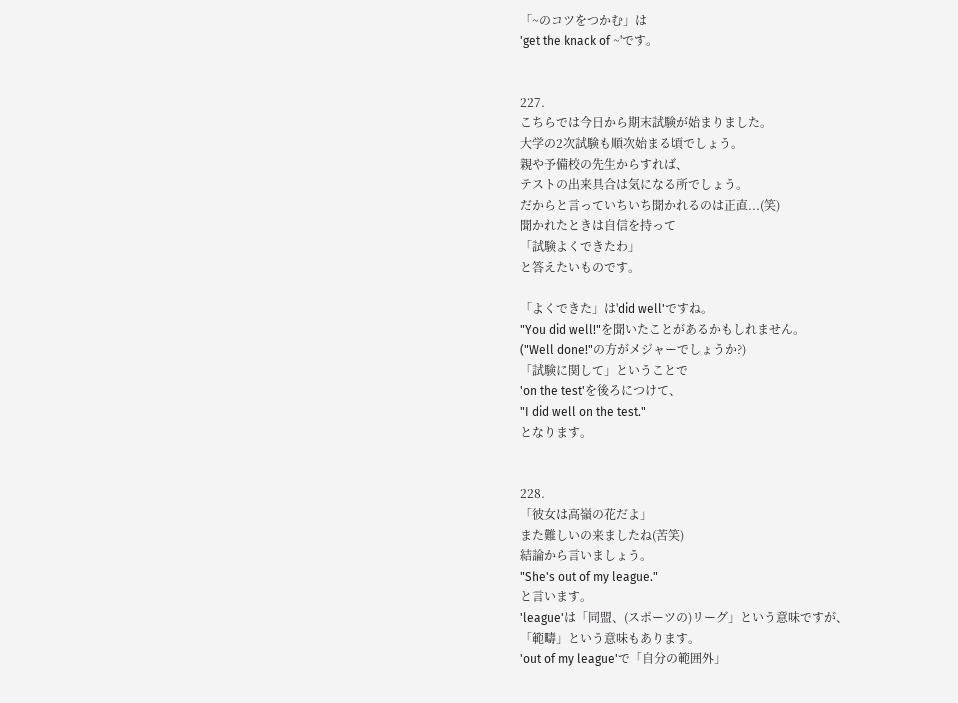「~のコツをつかむ」は
'get the knack of ~'です。


227.
こちらでは今日から期末試験が始まりました。
大学の2次試験も順次始まる頃でしょう。
親や予備校の先生からすれば、
テストの出来具合は気になる所でしょう。
だからと言っていちいち聞かれるのは正直...(笑)
聞かれたときは自信を持って
「試験よくできたわ」
と答えたいものです。

「よくできた」は'did well'ですね。
"You did well!"を聞いたことがあるかもしれません。
("Well done!"の方がメジャーでしょうか?)
「試験に関して」ということで
'on the test'を後ろにつけて、
"I did well on the test."
となります。


228.
「彼女は高嶺の花だよ」
また難しいの来ましたね(苦笑)
結論から言いましょう。
"She's out of my league."
と言います。
'league'は「同盟、(スポーツの)リーグ」という意味ですが、
「範疇」という意味もあります。
'out of my league'で「自分の範囲外」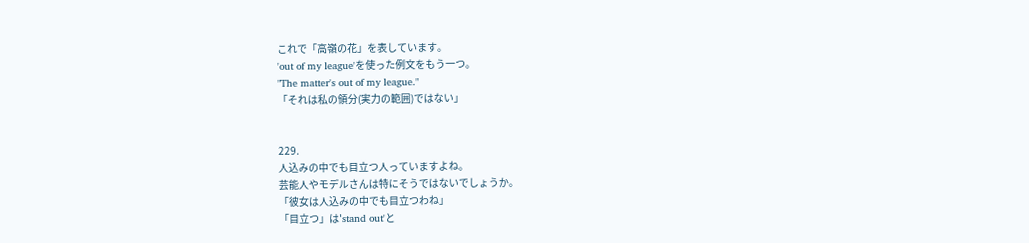これで「高嶺の花」を表しています。
'out of my league'を使った例文をもう一つ。
"The matter's out of my league."
「それは私の領分(実力の範囲)ではない」


229.
人込みの中でも目立つ人っていますよね。
芸能人やモデルさんは特にそうではないでしょうか。
「彼女は人込みの中でも目立つわね」
「目立つ」は'stand out'と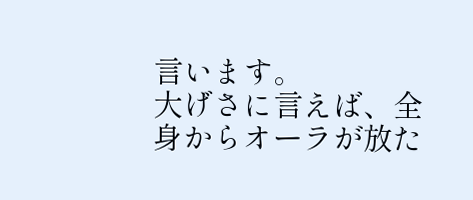言います。
大げさに言えば、全身からオーラが放た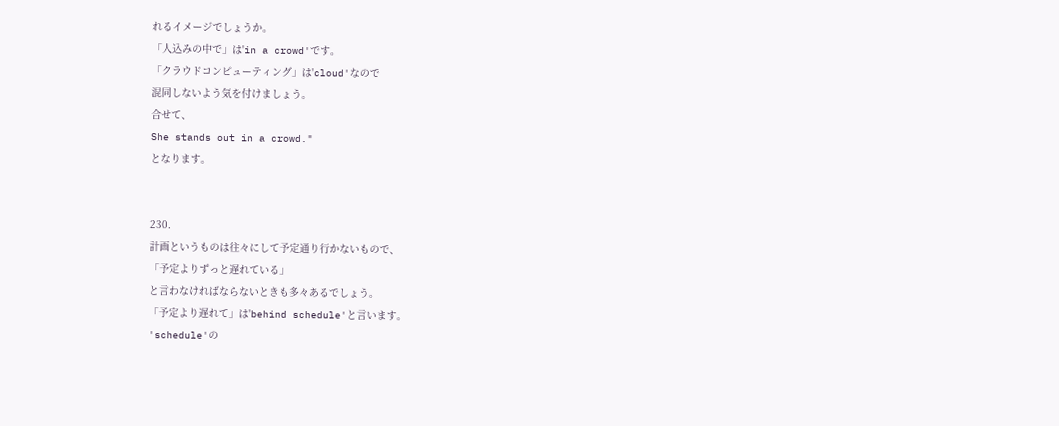れるイメージでしょうか。
「人込みの中で」は'in a crowd'です。
「クラウドコンピューティング」は'cloud'なので
混同しないよう気を付けましょう。
合せて、
She stands out in a crowd."
となります。


230.
計画というものは往々にして予定通り行かないもので、
「予定よりずっと遅れている」
と言わなければならないときも多々あるでしょう。
「予定より遅れて」は'behind schedule'と言います。
'schedule'の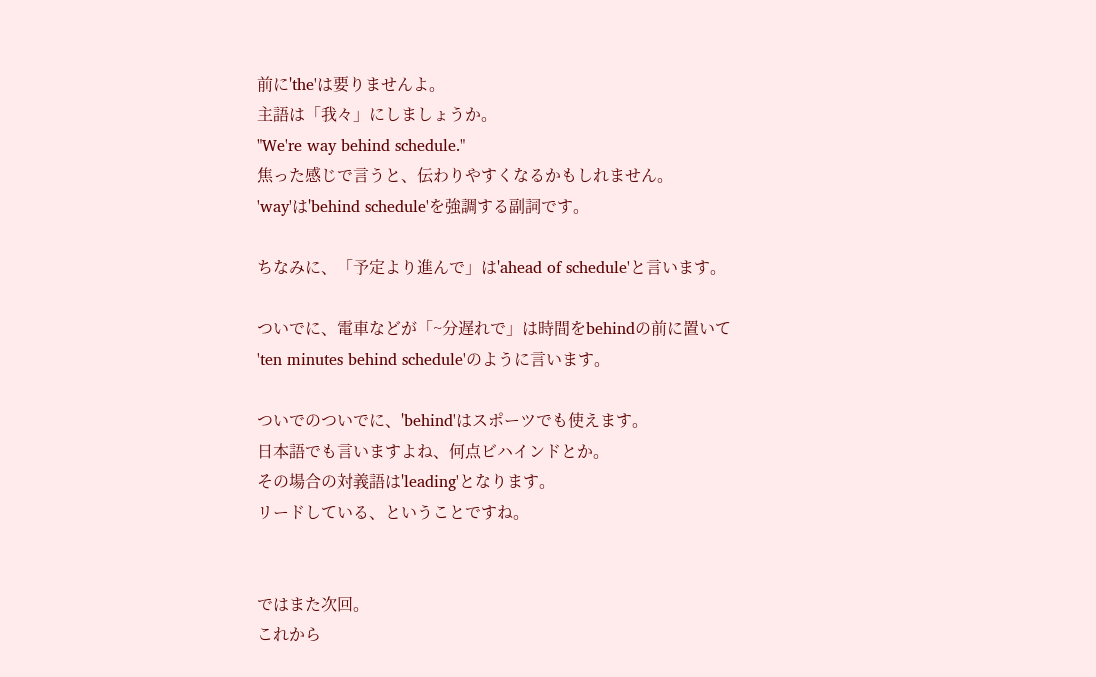前に'the'は要りませんよ。
主語は「我々」にしましょうか。
"We're way behind schedule."
焦った感じで言うと、伝わりやすくなるかもしれません。
'way'は'behind schedule'を強調する副詞です。

ちなみに、「予定より進んで」は'ahead of schedule'と言います。

ついでに、電車などが「~分遅れで」は時間をbehindの前に置いて
'ten minutes behind schedule'のように言います。

ついでのついでに、'behind'はスポーツでも使えます。
日本語でも言いますよね、何点ビハインドとか。
その場合の対義語は'leading'となります。
リードしている、ということですね。


ではまた次回。
これから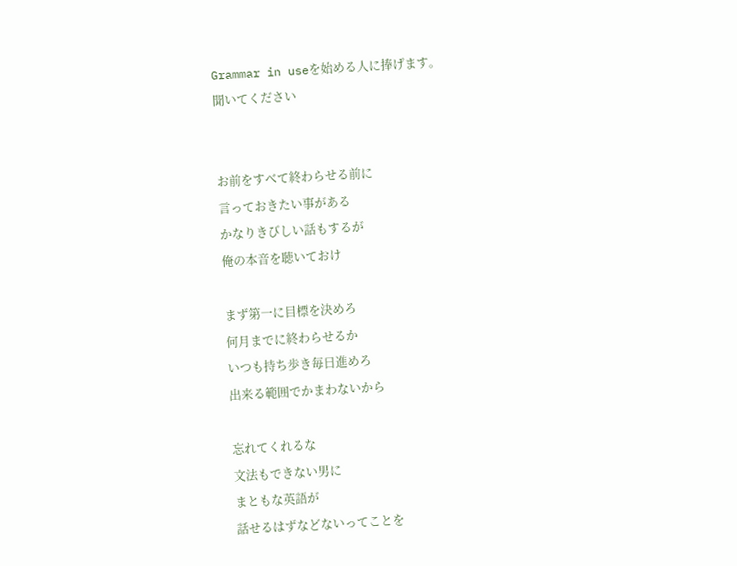Grammar in useを始める人に捧げます。
聞いてください


お前をすべて終わらせる前に
言っておきたい事がある
かなりきびしい話もするが
俺の本音を聴いておけ

まず第一に目標を決めろ
何月までに終わらせるか
いつも持ち歩き毎日進めろ
出来る範囲でかまわないから

忘れてくれるな
文法もできない男に
まともな英語が
話せるはずなどないってことを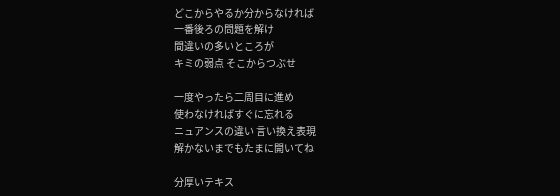どこからやるか分からなければ
一番後ろの問題を解け
間違いの多いところが
キミの弱点 そこからつぶせ

一度やったら二周目に進め
使わなければすぐに忘れる
ニュアンスの違い 言い換え表現
解かないまでもたまに開いてね

分厚いテキス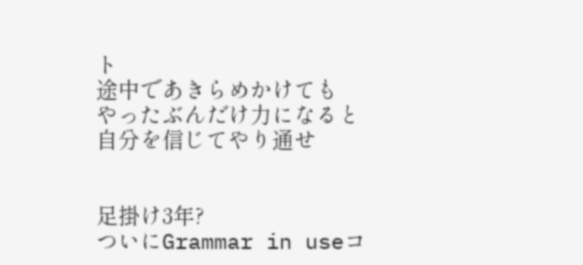ト
途中であきらめかけても
やったぶんだけ力になると
自分を信じてやり通せ


足掛け3年?
ついにGrammar in useコ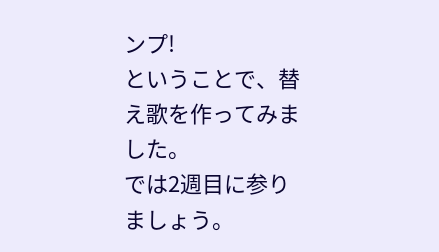ンプ!
ということで、替え歌を作ってみました。
では2週目に参りましょう。